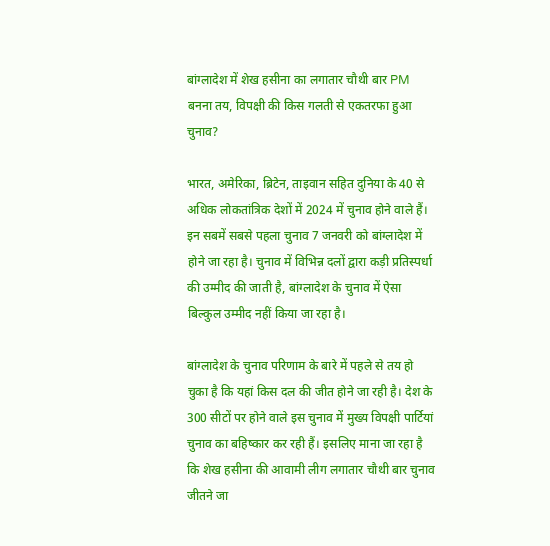बांग्लादेश में शेख हसीना का लगातार चौथी बार PM बनना तय, विपक्षी की किस गलती से एकतरफा हुआ चुनाव?

भारत, अमेरिका, ब्रिटेन, ताइवान सहित दुनिया के 40 से अधिक लोकतांत्रिक देशों में 2024 में चुनाव होने वाले हैं। इन सबमें सबसे पहला चुनाव 7 जनवरी को बांग्लादेश में होने जा रहा है। चुनाव में विभिन्न दलों द्वारा कड़ी प्रतिस्पर्धा की उम्मीद की जाती है, बांग्लादेश के चुनाव में ऐसा बिल्कुल उम्मीद नहीं किया जा रहा है।

बांग्लादेश के चुनाव परिणाम के बारे में पहले से तय हो चुका है कि यहां किस दल की जीत होने जा रही है। देश के 300 सीटों पर होने वाले इस चुनाव में मुख्य विपक्षी पार्टियां चुनाव का बहिष्कार कर रही हैं। इसलिए माना जा रहा है कि शेख हसीना की आवामी लीग लगातार चौथी बार चुनाव जीतने जा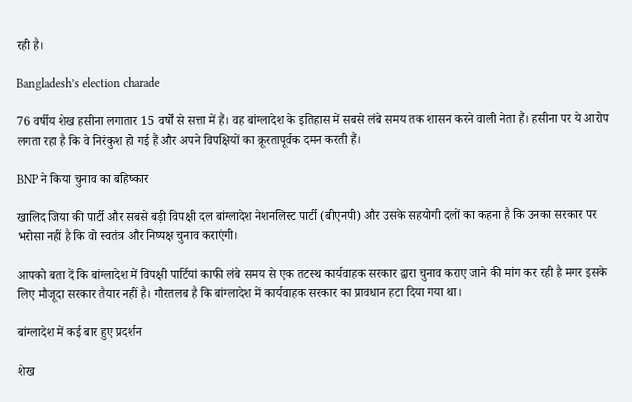रही है।

Bangladesh’s election charade

76 वर्षीय शेख हसीना लगातार 15 वर्षों से सत्ता में हैं। वह बांग्लादेश के इतिहास में सबसे लंबे समय तक शासन करने वाली नेता हैं। हसीना पर ये आरोप लगता रहा है कि वे निरंकुश हो गई हैं और अपने विपक्षियों का क्रूरतापूर्वक दमन करती हैं।

BNP ने किया चुनाव का बहिष्कार

खालिद जिया की पार्टी और सबसे बड़ी विपक्षी दल बांग्लादेश नेशनलिस्ट पार्टी (बीएनपी) और उसके सहयोगी दलों का कहना है कि उनका सरकार पर भरोसा नहीं है कि वो स्वतंत्र और निष्पक्ष चुनाव कराएंगी।

आपको बता दें कि बांग्लादेश में विपक्षी पार्टियां काफी लंबे समय से एक तटस्थ कार्यवाहक सरकार द्वारा चुनाव कराए जाने की मांग कर रही है मगर इसके लिए मौजूदा सरकार तैयार नहीं है। गौरतलब है कि बांग्लादेश में कार्यवाहक सरकार का प्रावधान हटा दिया गया था।

बांग्लादेश में कई बार हुए प्रदर्शन

शेख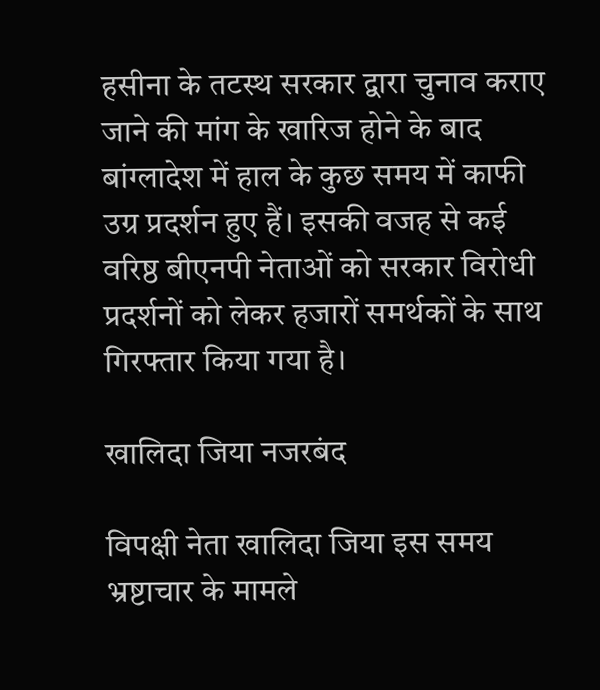हसीना के तटस्थ सरकार द्वारा चुनाव कराए जाने की मांग के खारिज होने के बाद बांग्लादेश में हाल के कुछ समय में काफी उग्र प्रदर्शन हुए हैं। इसकी वजह से कई वरिष्ठ बीएनपी नेताओं को सरकार विरोधी प्रदर्शनों को लेकर हजारों समर्थकों के साथ गिरफ्तार किया गया है।

खालिदा जिया नजरबंद

विपक्षी नेता खालिदा जिया इस समय भ्रष्टाचार के मामले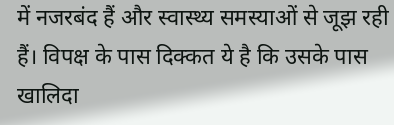में नजरबंद हैं और स्वास्थ्य समस्याओं से जूझ रही हैं। विपक्ष के पास दिक्कत ये है कि उसके पास खालिदा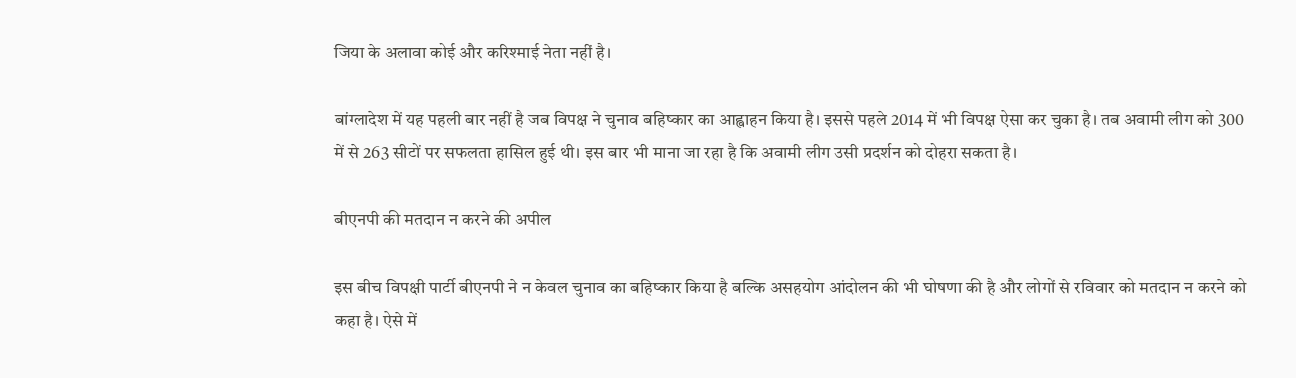जिया के अलावा कोई और करिश्माई नेता नहीं है।

बांग्लादेश में यह पहली बार नहीं है जब विपक्ष ने चुनाव बहिष्कार का आह्वाहन किया है। इससे पहले 2014 में भी विपक्ष ऐसा कर चुका है। तब अवामी लीग को 300 में से 263 सीटों पर सफलता हासिल हुई थी। इस बार भी माना जा रहा है कि अवामी लीग उसी प्रदर्शन को दोहरा सकता है।

बीएनपी की मतदान न करने की अपील

इस बीच विपक्षी पार्टी बीएनपी ने न केवल चुनाव का बहिष्कार किया है बल्कि असहयोग आंदोलन की भी घोषणा की है और लोगों से रविवार को मतदान न करने को कहा है। ऐसे में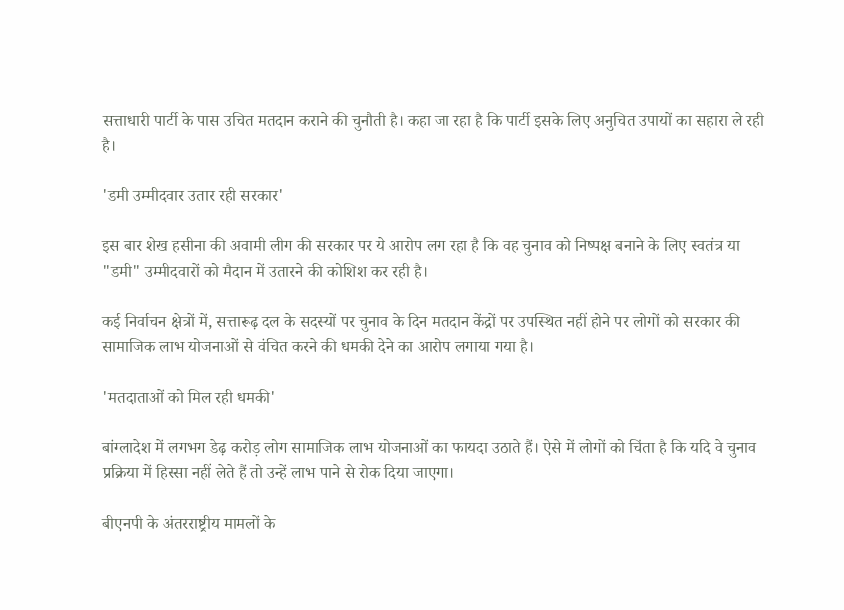सत्ताधारी पार्टी के पास उचित मतदान कराने की चुनौती है। कहा जा रहा है कि पार्टी इसके लिए अनुचित उपायों का सहारा ले रही है।

'डमी उम्मीदवार उतार रही सरकार'

इस बार शेख हसीना की अवामी लीग की सरकार पर ये आरोप लग रहा है कि वह चुनाव को निष्पक्ष बनाने के लिए स्वतंत्र या "डमी" उम्मीदवारों को मैदान में उतारने की कोशिश कर रही है।

कई निर्वाचन क्षेत्रों में, सत्तारूढ़ दल के सदस्यों पर चुनाव के दिन मतदान केंद्रों पर उपस्थित नहीं होने पर लोगों को सरकार की सामाजिक लाभ योजनाओं से वंचित करने की धमकी देने का आरोप लगाया गया है।

'मतदाताओं को मिल रही धमकी'

बांग्लादेश में लगभग डेढ़ करोड़ लोग सामाजिक लाभ योजनाओं का फायदा उठाते हैं। ऐसे में लोगों को चिंता है कि यदि वे चुनाव प्रक्रिया में हिस्सा नहीं लेते हैं तो उन्हें लाभ पाने से रोक दिया जाएगा।

बीएनपी के अंतरराष्ट्रीय मामलों के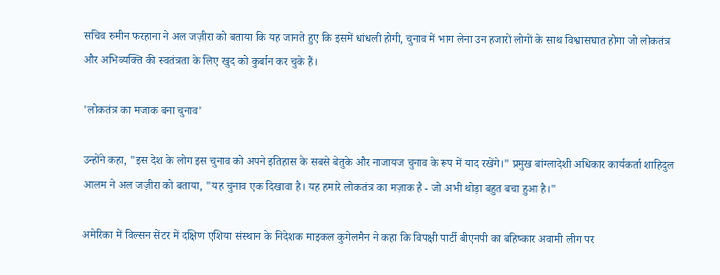सचिव रुमीन फरहाना ने अल जज़ीरा को बताया कि यह जानते हुए कि इसमें धांधली होगी, चुनाव में भाग लेना उन हजारों लोगों के साथ विश्वासघात होगा जो लोकतंत्र और अभिव्यक्ति की स्वतंत्रता के लिए खुद को कुर्बान कर चुके हैं।

'लोकतंत्र का मजाक बना चुनाव'

उन्होंने कहा, "इस देश के लोग इस चुनाव को अपने इतिहास के सबसे बेतुके और नाजायज चुनाव के रूप में याद रखेंगे।" प्रमुख बांग्लादेशी अधिकार कार्यकर्ता शाहिदुल आलम ने अल जज़ीरा को बताया, "यह चुनाव एक दिखावा है। यह हमारे लोकतंत्र का मज़ाक है - जो अभी थोड़ा बहुत बचा हुआ है।"

अमेरिका में विल्सन सेंटर में दक्षिण एशिया संस्थान के निदेशक माइकल कुगेलमैन ने कहा कि विपक्षी पार्टी बीएनपी का बहिष्कार अवामी लीग पर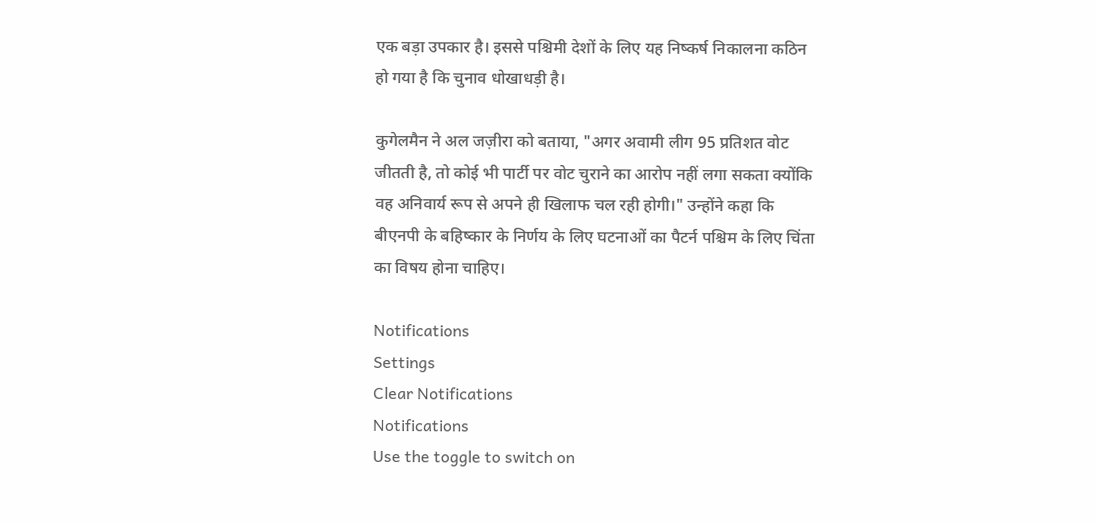एक बड़ा उपकार है। इससे पश्चिमी देशों के लिए यह निष्कर्ष निकालना कठिन हो गया है कि चुनाव धोखाधड़ी है।

कुगेलमैन ने अल जज़ीरा को बताया, "अगर अवामी लीग 95 प्रतिशत वोट जीतती है, तो कोई भी पार्टी पर वोट चुराने का आरोप नहीं लगा सकता क्योंकि वह अनिवार्य रूप से अपने ही खिलाफ चल रही होगी।" उन्होंने कहा कि बीएनपी के बहिष्कार के निर्णय के लिए घटनाओं का पैटर्न पश्चिम के लिए चिंता का विषय होना चाहिए।

Notifications
Settings
Clear Notifications
Notifications
Use the toggle to switch on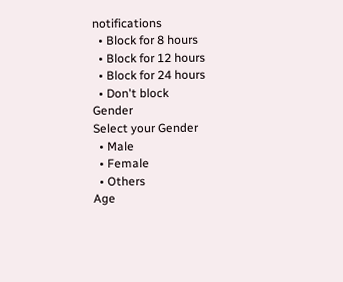notifications
  • Block for 8 hours
  • Block for 12 hours
  • Block for 24 hours
  • Don't block
Gender
Select your Gender
  • Male
  • Female
  • Others
Age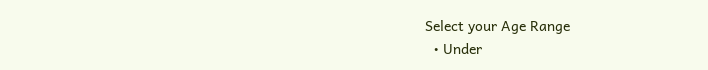Select your Age Range
  • Under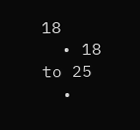18
  • 18 to 25
  •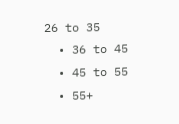26 to 35
  • 36 to 45
  • 45 to 55
  • 55+